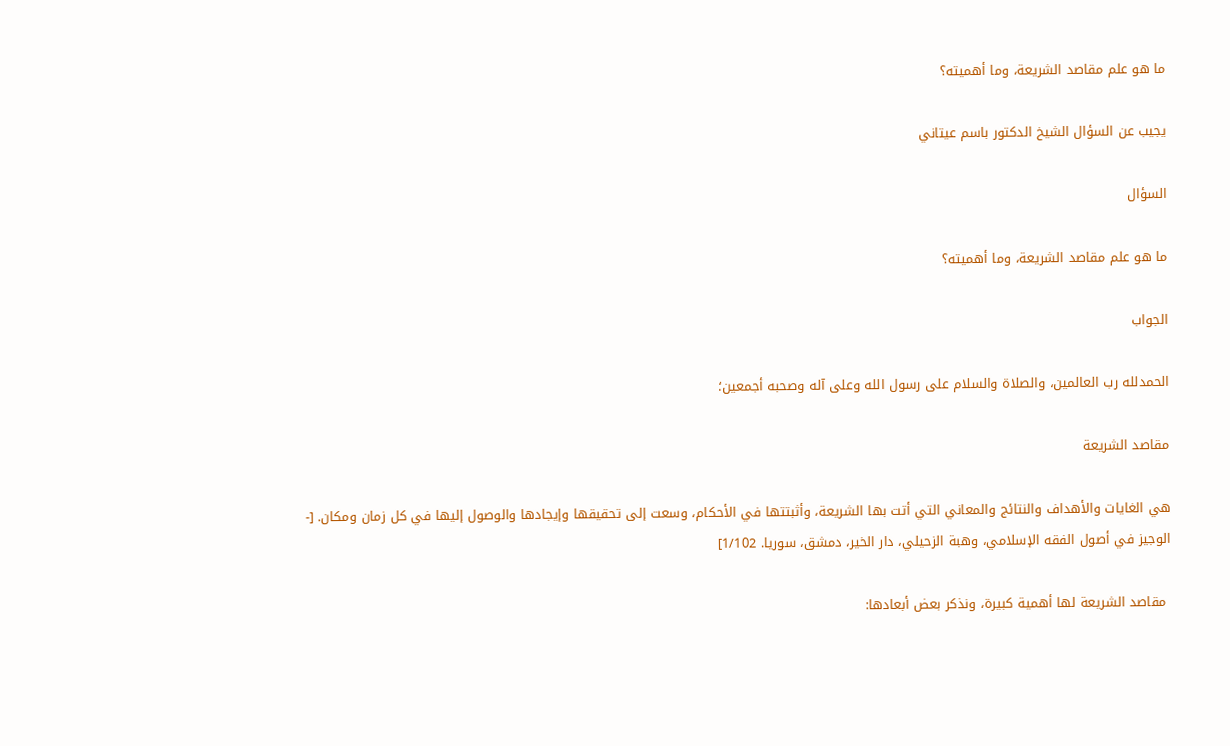ما هو علم مقاصد الشريعة، وما أهميته؟

يجيب عن السؤال الشيخ الدكتور باسم عيتاني

السؤال

ما هو علم مقاصد الشريعة، وما أهميته؟

الجواب

الحمدلله رب العالمين، والصلاة والسلام على رسول الله وعلى آله وصحبه أجمعين؛

مقاصد الشريعة

هي الغايات والأهداف والنتائج والمعاني التي أتت بها الشريعة، وأثبتتها في الأحكام، وسعت إلى تحقيقها وإيجادها والوصول إليها في كل زمان ومكان. [- الوجيز في أصول الفقه الإسلامي، وهبة الزحيلي، دار الخير، دمشق، سوريا. 1/102]

 مقاصد الشريعة لها أهمية كبيرة، ونذكر بعض أبعادها: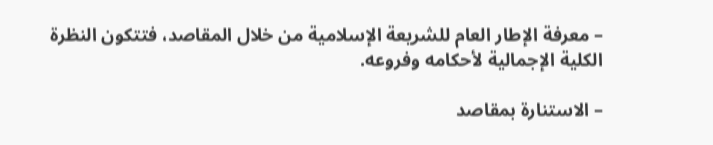– معرفة الإطار العام للشريعة الإسلامية من خلال المقاصد، فتتكون النظرة الكلية الإجمالية لأحكامه وفروعه.

– الاستنارة بمقاصد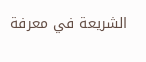الشريعة في معرفة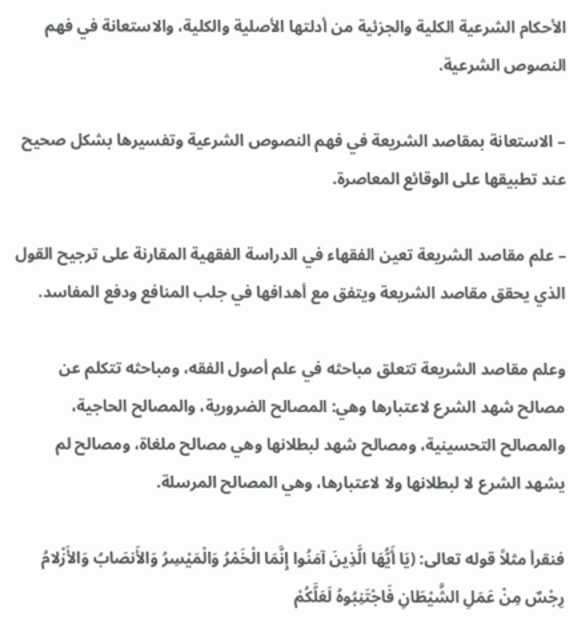الأحكام الشرعية الكلية والجزئية من أدلتها الأصلية والكلية، والاستعانة في فهم النصوص الشرعية.

– الاستعانة بمقاصد الشريعة في فهم النصوص الشرعية وتفسيرها بشكل صحيح عند تطبيقها على الوقائع المعاصرة.

– علم مقاصد الشريعة تعين الفقهاء في الدراسة الفقهية المقارنة على ترجيح القول الذي يحقق مقاصد الشريعة ويتفق مع أهدافها في جلب المنافع ودفع المفاسد.

وعلم مقاصد الشريعة تتعلق مباحثه في علم أصول الفقه، ومباحثه تتكلم عن مصالح شهد الشرع لاعتبارها وهي: المصالح الضرورية، والمصالح الحاجية، والمصالح التحسينية، ومصالح شهد لبطلانها وهي مصالح ملغاة، ومصالح لم يشهد الشرع لا لبطلانها ولا لاعتبارها، وهي المصالح المرسلة.

فنقرأ مثلاً قوله تعالى: (يَا أَيُّهَا الَّذِينَ آمَنُوا إِنَّمَا الْخَمْرُ وَالْمَيْسِرُ وَالأَنصَابُ وَالأَزْلامُ رِجْسٌ مِنْ عَمَلِ الشَّيْطَانِ فَاجْتَنِبُوهُ لَعَلَّكُمْ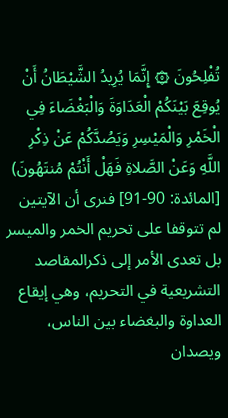تُفْلِحُونَ ۞ إِنَّمَا يُرِيدُ الشَّيْطَانُ أَنْ يُوقِعَ بَيْنَكُمْ الْعَدَاوَةَ وَالْبَغْضَاءَ فِي الْخَمْرِ وَالْمَيْسِرِ وَيَصُدَّكُمْ عَنْ ذِكْرِ اللَّهِ وَعَنْ الصَّلاةِ فَهَلْ أَنْتُمْ مُنتَهُونَ) [المائدة: 90-91] فنرى أن الآيتين لم تتوقفا على تحريم الخمر والميسر بل تعدى الأمر إلى ذكرالمقاصد التشريعية في التحريم، وهي إيقاع العداوة والبغضاء بين الناس، ويصدان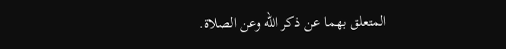المتعلق بهما عن ذكر الله وعن الصلاة.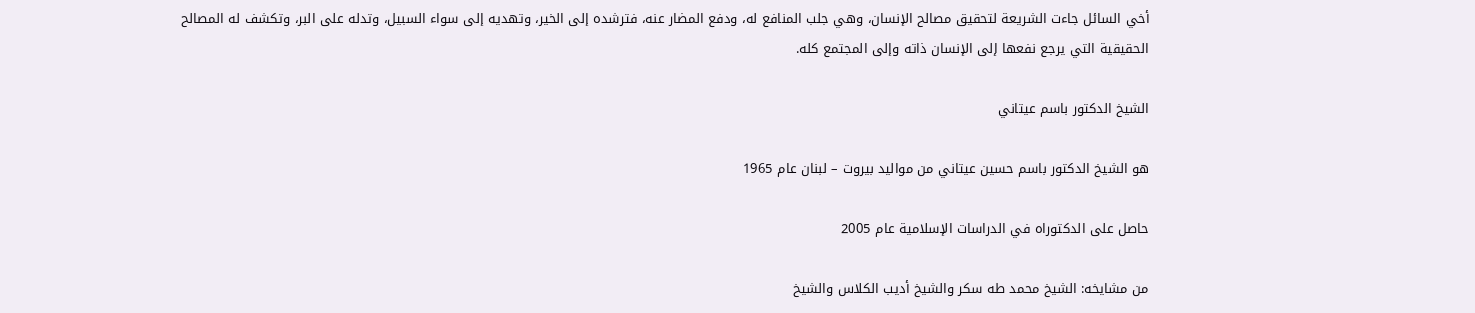أخي السائل جاءت الشريعة لتحقيق مصالح الإنسان، وهي جلب المنافع له، ودفع المضار عنه، فترشده إلى الخير، وتهديه إلى سواء السبيل، وتدله على البر، وتكشف له المصالح الحقيقية التي يرجع نفعها إلى الإنسان ذاته وإلى المجتمع كله.

الشيخ الدكتور باسم عيتاني

هو الشيخ الدكتور باسم حسين عيتاني من مواليد بيروت – لبنان عام 1965

حاصل على الدكتوراه في الدراسات الإسلامية عام 2005

من مشايخه: الشيخ محمد طه سكر والشيخ أديب الكلاس والشيخ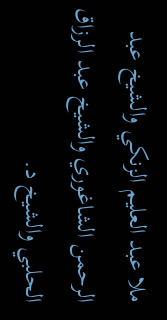ملا عبد العليم الزنكي والشيخ عبد الرحمن الشاغوري والشيخ عبد الرزاق الحلبي والشيخ د.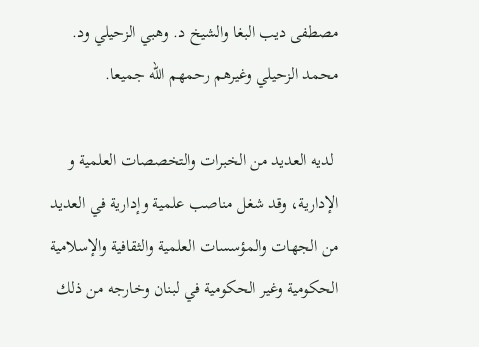مصطفى ديب البغا والشيخ د. وهبي الزحيلي ود. محمد الزحيلي وغيرهم رحمهم الله جميعا.

 لديه العديد من الخبرات والتخصصات العلمية و الإدارية، وقد شغل مناصب علمية وإدارية في العديد من الجهات والمؤسسات العلمية والثقافية والإسلامية الحكومية وغير الحكومية في لبنان وخارجه من ذلك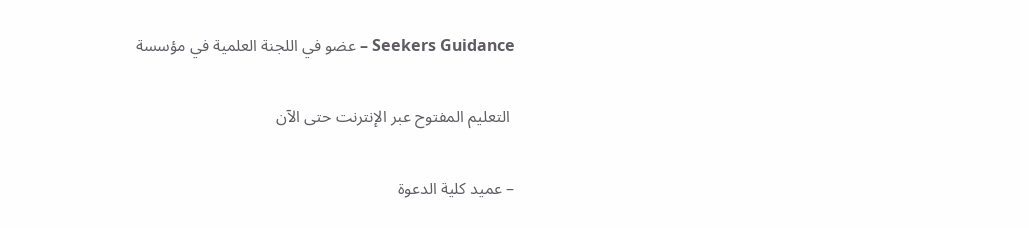Seekers Guidance – عضو في اللجنة العلمية في مؤسسة

 التعليم المفتوح عبر الإنترنت حتى الآن

– عميد كلية الدعوة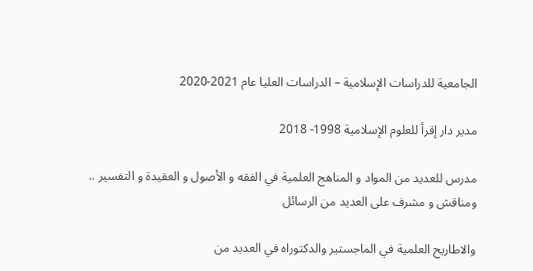الجامعية للدراسات الإسلامية – الدراسات العليا عام 2021-2020

مدير دار إقرأ للعلوم الإسلامية 1998- 2018

مدرس للعديد من المواد و المناهج العلمية في الفقه و الأصول و العقيدة و التفسير .. ومناقش و مشرف على العديد من الرسائل

والاطاريح العلمية في الماجستير والدكتوراه في العديد من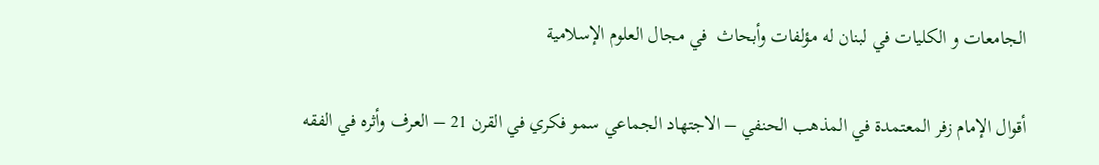الجامعات و الكليات في لبنان له مؤلفات وأبحاث  في مجال العلوم الإسلامية

أقوال الإمام زفر المعتمدة في المذهب الحنفي – الاجتهاد الجماعي سمو فكري في القرن 21 – العرف وأثره في الفقه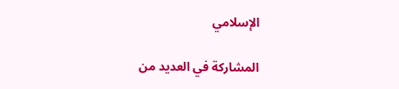الإسلامي

المشاركة في العديد من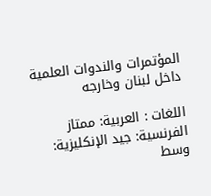المؤتمرات والندوات العلمية داخل لبنان وخارجه

اللغات : العربية: ممتاز  الفرنسية: جيد الإنكليزية: وسط